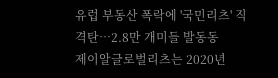유럽 부동산 폭락에 '국민리츠' 직격탄…2.8만 개미들 발동동
제이알글로벌리츠는 2020년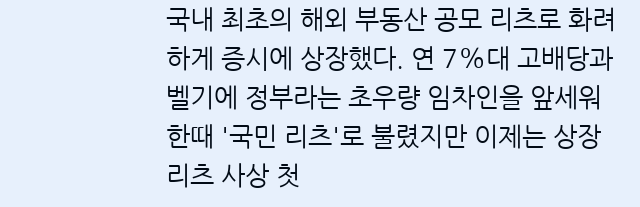국내 최초의 해외 부동산 공모 리츠로 화려하게 증시에 상장했다. 연 7%대 고배당과 벨기에 정부라는 초우량 임차인을 앞세워 한때 '국민 리츠'로 불렸지만 이제는 상장 리츠 사상 첫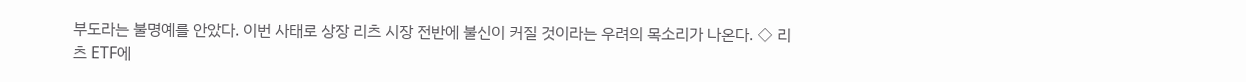부도라는 불명예를 안았다. 이번 사태로 상장 리츠 시장 전반에 불신이 커질 것이라는 우려의 목소리가 나온다. ◇ 리츠 ETF에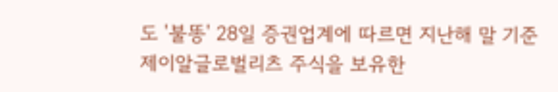도 '불똥' 28일 증권업계에 따르면 지난해 말 기준 제이알글로벌리츠 주식을 보유한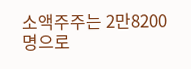소액주주는 2만8200명으로